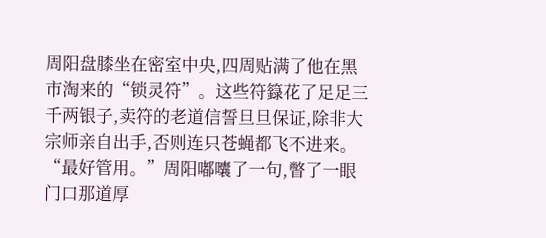周阳盘膝坐在密室中央,四周贴满了他在黑市淘来的“锁灵符”。这些符籙花了足足三千两银子,卖符的老道信誓旦旦保证,除非大宗师亲自出手,否则连只苍蝇都飞不进来。
“最好管用。”周阳嘟囔了一句,瞥了一眼门口那道厚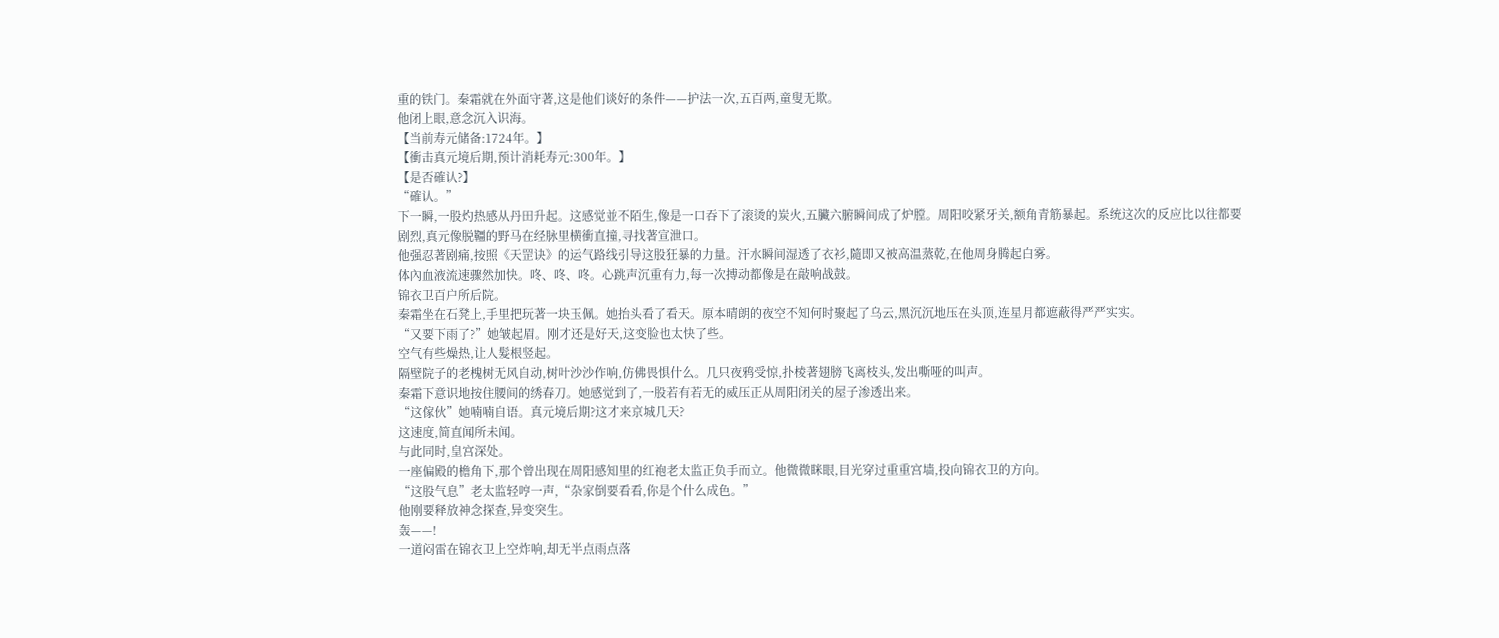重的铁门。秦霜就在外面守著,这是他们谈好的条件——护法一次,五百两,童叟无欺。
他闭上眼,意念沉入识海。
【当前寿元储备:1724年。】
【衝击真元境后期,预计消耗寿元:300年。】
【是否確认?】
“確认。”
下一瞬,一股灼热感从丹田升起。这感觉並不陌生,像是一口吞下了滚烫的炭火,五臟六腑瞬间成了炉膛。周阳咬紧牙关,额角青筋暴起。系统这次的反应比以往都要剧烈,真元像脱韁的野马在经脉里横衝直撞,寻找著宣泄口。
他强忍著剧痛,按照《天罡诀》的运气路线引导这股狂暴的力量。汗水瞬间湿透了衣衫,隨即又被高温蒸乾,在他周身腾起白雾。
体內血液流速骤然加快。咚、咚、咚。心跳声沉重有力,每一次搏动都像是在敲响战鼓。
锦衣卫百户所后院。
秦霜坐在石凳上,手里把玩著一块玉佩。她抬头看了看天。原本晴朗的夜空不知何时聚起了乌云,黑沉沉地压在头顶,连星月都遮蔽得严严实实。
“又要下雨了?”她皱起眉。刚才还是好天,这变脸也太快了些。
空气有些燥热,让人髮根竖起。
隔壁院子的老槐树无风自动,树叶沙沙作响,仿佛畏惧什么。几只夜鸦受惊,扑棱著翅膀飞离枝头,发出嘶哑的叫声。
秦霜下意识地按住腰间的绣春刀。她感觉到了,一股若有若无的威压正从周阳闭关的屋子渗透出来。
“这傢伙”她喃喃自语。真元境后期?这才来京城几天?
这速度,简直闻所未闻。
与此同时,皇宫深处。
一座偏殿的檐角下,那个曾出现在周阳感知里的红袍老太监正负手而立。他微微眯眼,目光穿过重重宫墙,投向锦衣卫的方向。
“这股气息”老太监轻哼一声,“杂家倒要看看,你是个什么成色。”
他刚要释放神念探查,异变突生。
轰——!
一道闷雷在锦衣卫上空炸响,却无半点雨点落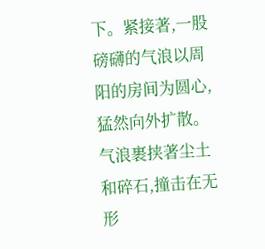下。紧接著,一股磅礴的气浪以周阳的房间为圆心,猛然向外扩散。气浪裹挟著尘土和碎石,撞击在无形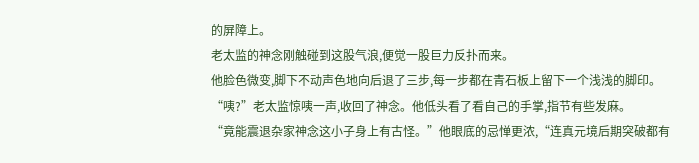的屏障上。
老太监的神念刚触碰到这股气浪,便觉一股巨力反扑而来。
他脸色微变,脚下不动声色地向后退了三步,每一步都在青石板上留下一个浅浅的脚印。
“咦?”老太监惊咦一声,收回了神念。他低头看了看自己的手掌,指节有些发麻。
“竟能震退杂家神念这小子身上有古怪。”他眼底的忌惮更浓,“连真元境后期突破都有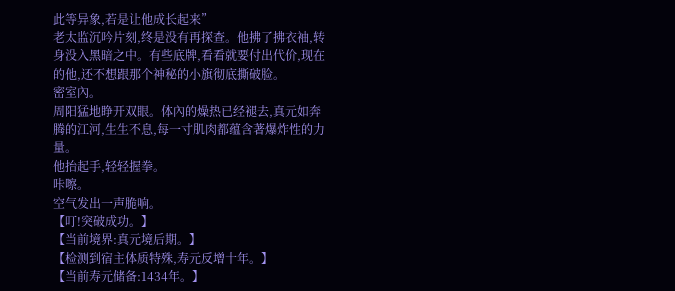此等异象,若是让他成长起来”
老太监沉吟片刻,终是没有再探查。他拂了拂衣袖,转身没入黑暗之中。有些底牌,看看就要付出代价,现在的他,还不想跟那个神秘的小旗彻底撕破脸。
密室內。
周阳猛地睁开双眼。体內的燥热已经褪去,真元如奔腾的江河,生生不息,每一寸肌肉都蕴含著爆炸性的力量。
他抬起手,轻轻握拳。
咔嚓。
空气发出一声脆响。
【叮!突破成功。】
【当前境界:真元境后期。】
【检测到宿主体质特殊,寿元反增十年。】
【当前寿元储备:1434年。】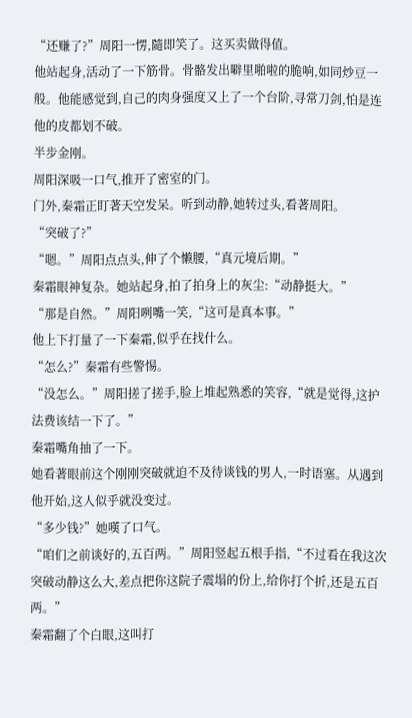“还赚了?”周阳一愣,隨即笑了。这买卖做得值。
他站起身,活动了一下筋骨。骨骼发出噼里啪啦的脆响,如同炒豆一般。他能感觉到,自己的肉身强度又上了一个台阶,寻常刀剑,怕是连他的皮都划不破。
半步金刚。
周阳深吸一口气,推开了密室的门。
门外,秦霜正盯著天空发呆。听到动静,她转过头,看著周阳。
“突破了?”
“嗯。”周阳点点头,伸了个懒腰,“真元境后期。”
秦霜眼神复杂。她站起身,拍了拍身上的灰尘:“动静挺大。”
“那是自然。”周阳咧嘴一笑,“这可是真本事。”
他上下打量了一下秦霜,似乎在找什么。
“怎么?”秦霜有些警惕。
“没怎么。”周阳搓了搓手,脸上堆起熟悉的笑容,“就是觉得,这护法费该结一下了。”
秦霜嘴角抽了一下。
她看著眼前这个刚刚突破就迫不及待谈钱的男人,一时语塞。从遇到他开始,这人似乎就没变过。
“多少钱?”她嘆了口气。
“咱们之前谈好的,五百两。”周阳竖起五根手指,“不过看在我这次突破动静这么大,差点把你这院子震塌的份上,给你打个折,还是五百两。”
秦霜翻了个白眼,这叫打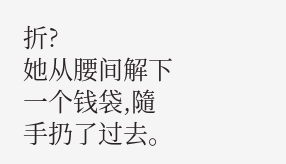折?
她从腰间解下一个钱袋,隨手扔了过去。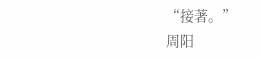“接著。”
周阳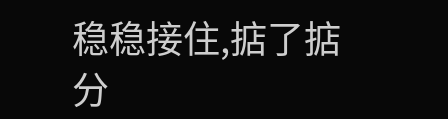稳稳接住,掂了掂分